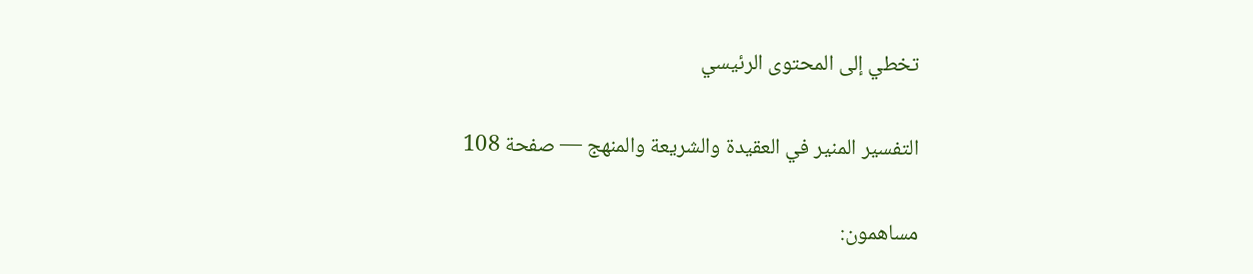تخطي إلى المحتوى الرئيسي

التفسير المنير في العقيدة والشريعة والمنهج — صفحة 108

مساهمون: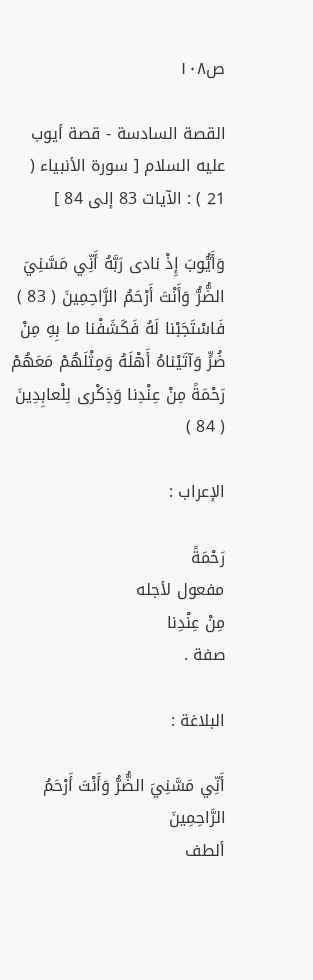ص١٠٨

القصة السادسة - قصة أيوب عليه السلام [ سورة الأنبياء ( 21 ) : الآيات 83 إلى 84 ]

وَأَيُّوبَ إِذْ نادى رَبَّهُ أَنِّي مَسَّنِيَ الضُّرُّ وَأَنْتَ أَرْحَمُ الرَّاحِمِينَ ( 83 ) فَاسْتَجَبْنا لَهُ فَكَشَفْنا ما بِهِ مِنْ ضُرٍّ وَآتَيْناهُ أَهْلَهُ وَمِثْلَهُمْ مَعَهُمْ رَحْمَةً مِنْ عِنْدِنا وَذِكْرى لِلْعابِدِينَ ( 84 )

الإعراب :

رَحْمَةً
مفعول لأجله
مِنْ عِنْدِنا
صفة .

البلاغة :

أَنِّي مَسَّنِيَ الضُّرُّ وَأَنْتَ أَرْحَمُ الرَّاحِمِينَ
ألطف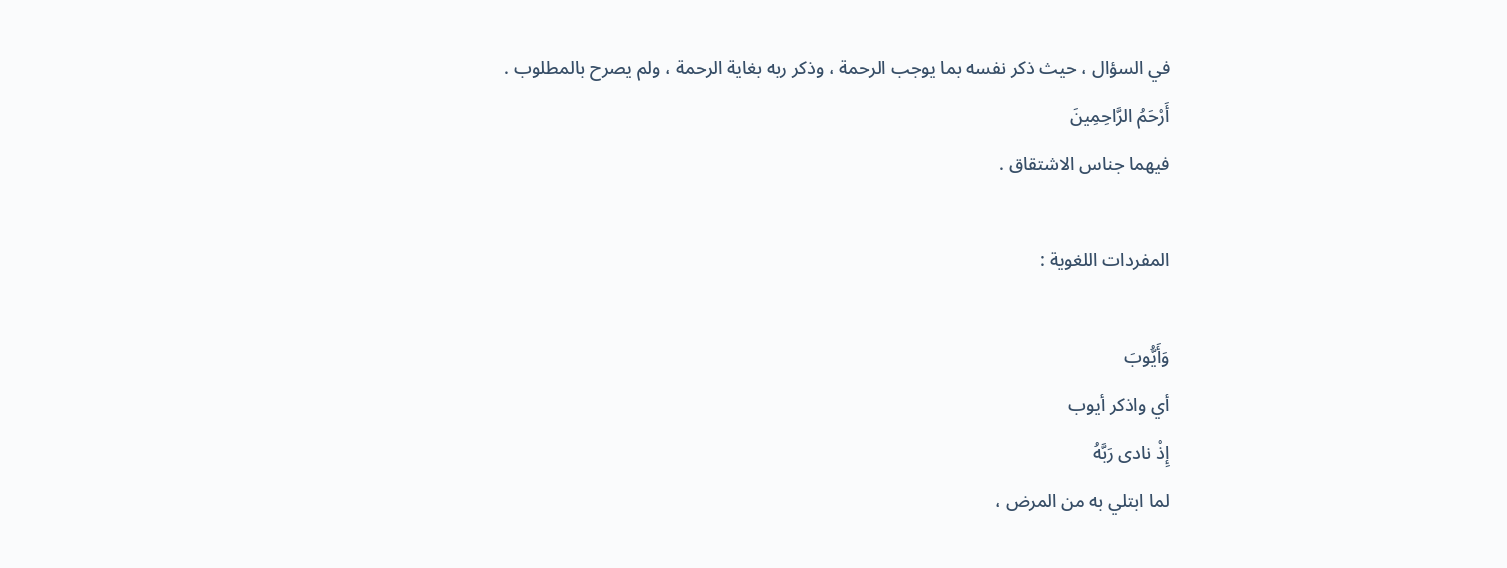في السؤال ، حيث ذكر نفسه بما يوجب الرحمة ، وذكر ربه بغاية الرحمة ، ولم يصرح بالمطلوب .
أَرْحَمُ الرَّاحِمِينَ
فيهما جناس الاشتقاق .

المفردات اللغوية :

وَأَيُّوبَ
أي واذكر أيوب
إِذْ نادى رَبَّهُ
لما ابتلي به من المرض ،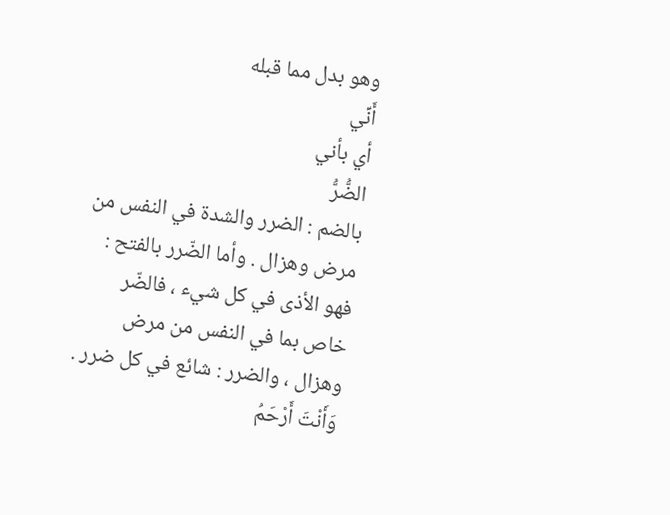وهو بدل مما قبله
أَنِّي
أي بأني
الضُّرُّ
بالضم : الضرر والشدة في النفس من مرض وهزال . وأما الضّرر بالفتح : فهو الأذى في كل شيء ، فالضّر خاص بما في النفس من مرض وهزال ، والضرر : شائع في كل ضرر .
وَأَنْتَ أَرْحَمُ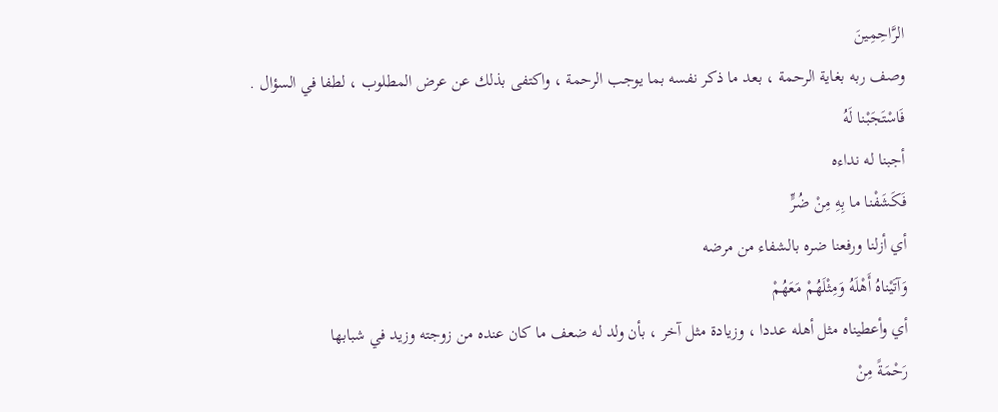الرَّاحِمِينَ
وصف ربه بغاية الرحمة ، بعد ما ذكر نفسه بما يوجب الرحمة ، واكتفى بذلك عن عرض المطلوب ، لطفا في السؤال .
فَاسْتَجَبْنا لَهُ
أجبنا له نداءه
فَكَشَفْنا ما بِهِ مِنْ ضُرٍّ
أي أزلنا ورفعنا ضره بالشفاء من مرضه
وَآتَيْناهُ أَهْلَهُ وَمِثْلَهُمْ مَعَهُمْ
أي وأعطيناه مثل أهله عددا ، وزيادة مثل آخر ، بأن ولد له ضعف ما كان عنده من زوجته وزيد في شبابها
رَحْمَةً مِنْ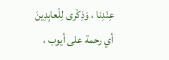عِنْدِنا ، وَذِكْرى لِلْعابِدِينَ
أي رحمة على أيوب ،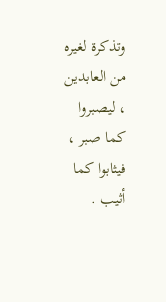وتذكرة لغيره من العابدين ، ليصبروا كما صبر ، فيثابوا كما أثيب .